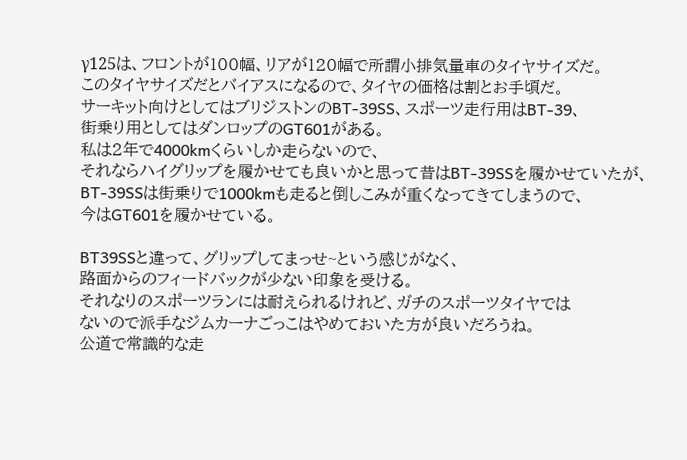γ125は、フロントが100幅、リアが120幅で所謂小排気量車のタイヤサイズだ。
このタイヤサイズだとバイアスになるので、タイヤの価格は割とお手頃だ。
サーキット向けとしてはブリジストンのBT-39SS、スポーツ走行用はBT-39、
街乗り用としてはダンロップのGT601がある。
私は2年で4000kmくらいしか走らないので、
それならハイグリップを履かせても良いかと思って昔はBT-39SSを履かせていたが、
BT-39SSは街乗りで1000kmも走ると倒しこみが重くなってきてしまうので、
今はGT601を履かせている。

BT39SSと違って、グリップしてまっせ~という感じがなく、
路面からのフィードバックが少ない印象を受ける。
それなりのスポーツランには耐えられるけれど、ガチのスポーツタイヤでは
ないので派手なジムカーナごっこはやめておいた方が良いだろうね。
公道で常識的な走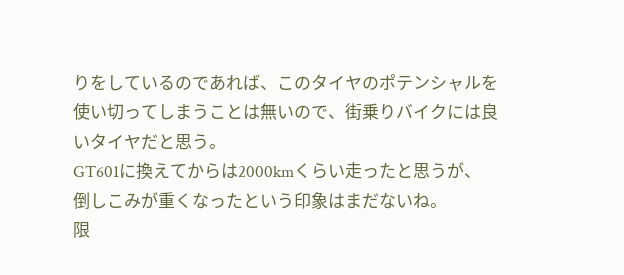りをしているのであれば、このタイヤのポテンシャルを
使い切ってしまうことは無いので、街乗りバイクには良いタイヤだと思う。
GT601に換えてからは2000kmくらい走ったと思うが、
倒しこみが重くなったという印象はまだないね。
限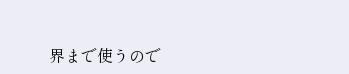界まで使うので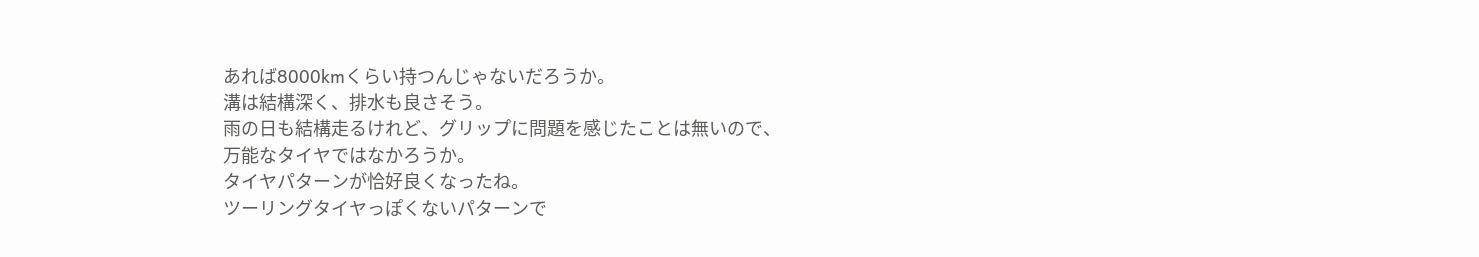あれば8000kmくらい持つんじゃないだろうか。
溝は結構深く、排水も良さそう。
雨の日も結構走るけれど、グリップに問題を感じたことは無いので、
万能なタイヤではなかろうか。
タイヤパターンが恰好良くなったね。
ツーリングタイヤっぽくないパターンで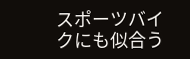スポーツバイクにも似合う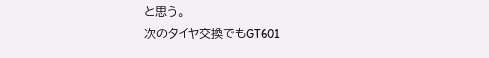と思う。
次のタイヤ交換でもGT601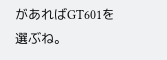があればGT601を選ぶね。